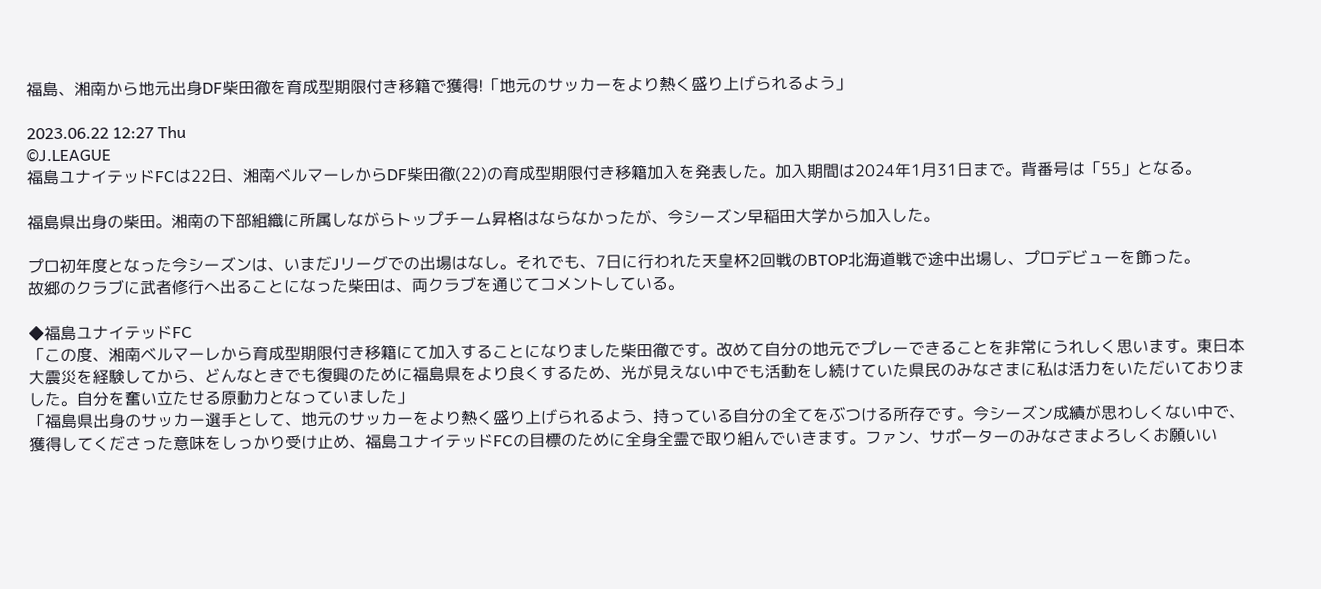福島、湘南から地元出身DF柴田徹を育成型期限付き移籍で獲得!「地元のサッカーをより熱く盛り上げられるよう」

2023.06.22 12:27 Thu
©J.LEAGUE
福島ユナイテッドFCは22日、湘南ベルマーレからDF柴田徹(22)の育成型期限付き移籍加入を発表した。加入期間は2024年1月31日まで。背番号は「55」となる。

福島県出身の柴田。湘南の下部組織に所属しながらトップチーム昇格はならなかったが、今シーズン早稲田大学から加入した。

プロ初年度となった今シーズンは、いまだJリーグでの出場はなし。それでも、7日に行われた天皇杯2回戦のBTOP北海道戦で途中出場し、プロデビューを飾った。
故郷のクラブに武者修行へ出ることになった柴田は、両クラブを通じてコメントしている。

◆福島ユナイテッドFC
「この度、湘南ベルマーレから育成型期限付き移籍にて加入することになりました柴田徹です。改めて自分の地元でプレーできることを非常にうれしく思います。東日本大震災を経験してから、どんなときでも復興のために福島県をより良くするため、光が見えない中でも活動をし続けていた県民のみなさまに私は活力をいただいておりました。自分を奮い立たせる原動力となっていました」
「福島県出身のサッカー選手として、地元のサッカーをより熱く盛り上げられるよう、持っている自分の全てをぶつける所存です。今シーズン成績が思わしくない中で、獲得してくださった意味をしっかり受け止め、福島ユナイテッドFCの目標のために全身全霊で取り組んでいきます。ファン、サポーターのみなさまよろしくお願いい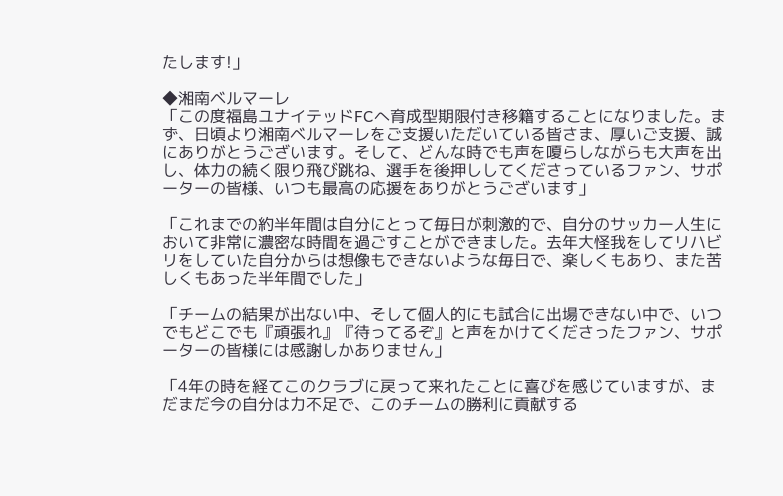たします!」

◆湘南ベルマーレ
「この度福島ユナイテッドFCへ育成型期限付き移籍することになりました。まず、日頃より湘南ベルマーレをご支援いただいている皆さま、厚いご支援、誠にありがとうございます。そして、どんな時でも声を嗄らしながらも大声を出し、体力の続く限り飛び跳ね、選手を後押ししてくださっているファン、サポーターの皆様、いつも最高の応援をありがとうございます」

「これまでの約半年間は自分にとって毎日が刺激的で、自分のサッカー人生において非常に濃密な時間を過ごすことができました。去年大怪我をしてリハビリをしていた自分からは想像もできないような毎日で、楽しくもあり、また苦しくもあった半年間でした」

「チームの結果が出ない中、そして個人的にも試合に出場できない中で、いつでもどこでも『頑張れ』『待ってるぞ』と声をかけてくださったファン、サポーターの皆様には感謝しかありません」

「4年の時を経てこのクラブに戻って来れたことに喜びを感じていますが、まだまだ今の自分は力不足で、このチームの勝利に貢献する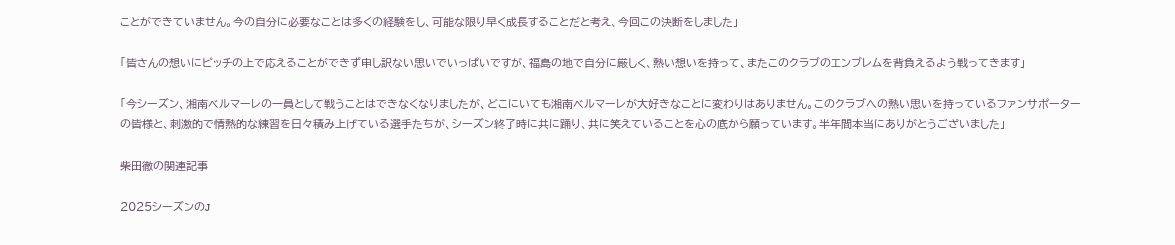ことができていません。今の自分に必要なことは多くの経験をし、可能な限り早く成長することだと考え、今回この決断をしました」

「皆さんの想いにピッチの上で応えることができず申し訳ない思いでいっぱいですが、福島の地で自分に厳しく、熱い想いを持って、またこのクラブのエンブレムを背負えるよう戦ってきます」

「今シーズン、湘南ベルマーレの一員として戦うことはできなくなりましたが、どこにいても湘南ベルマーレが大好きなことに変わりはありません。このクラブへの熱い思いを持っているファンサポーターの皆様と、刺激的で情熱的な練習を日々積み上げている選手たちが、シーズン終了時に共に踊り、共に笑えていることを心の底から願っています。半年間本当にありがとうございました」

柴田徹の関連記事

2025シーズンのJ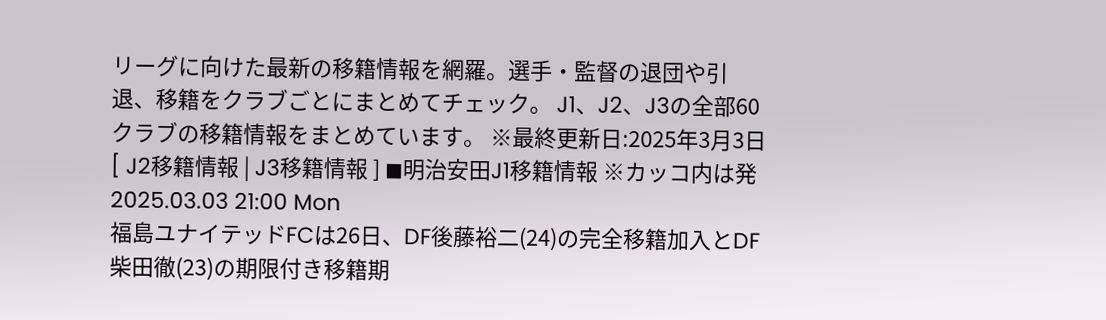リーグに向けた最新の移籍情報を網羅。選手・監督の退団や引退、移籍をクラブごとにまとめてチェック。 J1、J2、J3の全部60クラブの移籍情報をまとめています。 ※最終更新日:2025年3月3日 [ J2移籍情報 | J3移籍情報 ] ◼明治安田J1移籍情報 ※カッコ内は発 2025.03.03 21:00 Mon
福島ユナイテッドFCは26日、DF後藤裕二(24)の完全移籍加入とDF柴田徹(23)の期限付き移籍期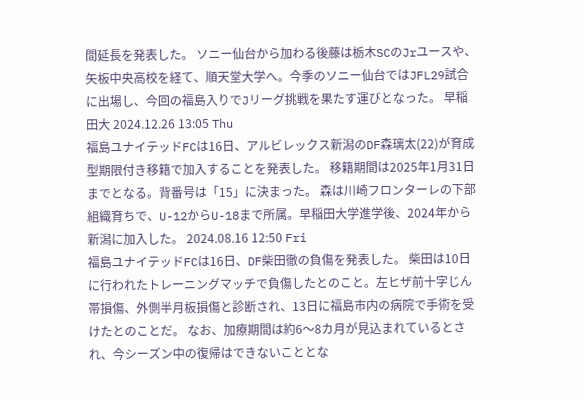間延長を発表した。 ソニー仙台から加わる後藤は栃木SCのJrユースや、矢板中央高校を経て、順天堂大学へ。今季のソニー仙台ではJFL29試合に出場し、今回の福島入りでJリーグ挑戦を果たす運びとなった。 早稲田大 2024.12.26 13:05 Thu
福島ユナイテッドFCは16日、アルビレックス新潟のDF森璃太(22)が育成型期限付き移籍で加入することを発表した。 移籍期間は2025年1月31日までとなる。背番号は「15」に決まった。 森は川崎フロンターレの下部組織育ちで、U-12からU-18まで所属。早稲田大学進学後、2024年から新潟に加入した。 2024.08.16 12:50 Fri
福島ユナイテッドFCは16日、DF柴田徹の負傷を発表した。 柴田は10日に行われたトレーニングマッチで負傷したとのこと。左ヒザ前十字じん帯損傷、外側半月板損傷と診断され、13日に福島市内の病院で手術を受けたとのことだ。 なお、加療期間は約6〜8カ月が見込まれているとされ、今シーズン中の復帰はできないこととな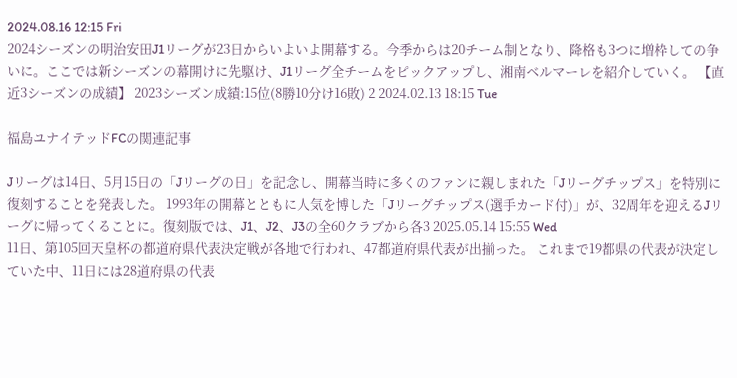2024.08.16 12:15 Fri
2024シーズンの明治安田J1リーグが23日からいよいよ開幕する。今季からは20チーム制となり、降格も3つに増枠しての争いに。ここでは新シーズンの幕開けに先駆け、J1リーグ全チームをピックアップし、湘南ベルマーレを紹介していく。 【直近3シーズンの成績】 2023シーズン成績:15位(8勝10分け16敗) 2 2024.02.13 18:15 Tue

福島ユナイテッドFCの関連記事

Jリーグは14日、5月15日の「Jリーグの日」を記念し、開幕当時に多くのファンに親しまれた「Jリーグチップス」を特別に復刻することを発表した。 1993年の開幕とともに人気を博した「Jリーグチップス(選手カード付)」が、32周年を迎えるJリーグに帰ってくることに。復刻版では、J1、J2、J3の全60クラブから各3 2025.05.14 15:55 Wed
11日、第105回天皇杯の都道府県代表決定戦が各地で行われ、47都道府県代表が出揃った。 これまで19都県の代表が決定していた中、11日には28道府県の代表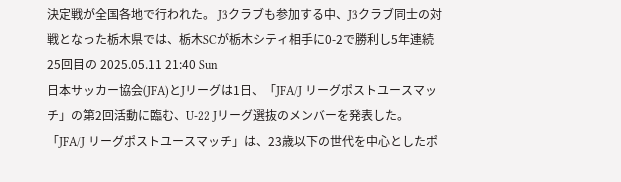決定戦が全国各地で行われた。 J3クラブも参加する中、J3クラブ同士の対戦となった栃木県では、栃木SCが栃木シティ相手に0-2で勝利し5年連続25回目の 2025.05.11 21:40 Sun
日本サッカー協会(JFA)とJリーグは1日、「JFA/J リーグポストユースマッチ」の第2回活動に臨む、U-22 Jリーグ選抜のメンバーを発表した。 「JFA/J リーグポストユースマッチ」は、23歳以下の世代を中心としたポ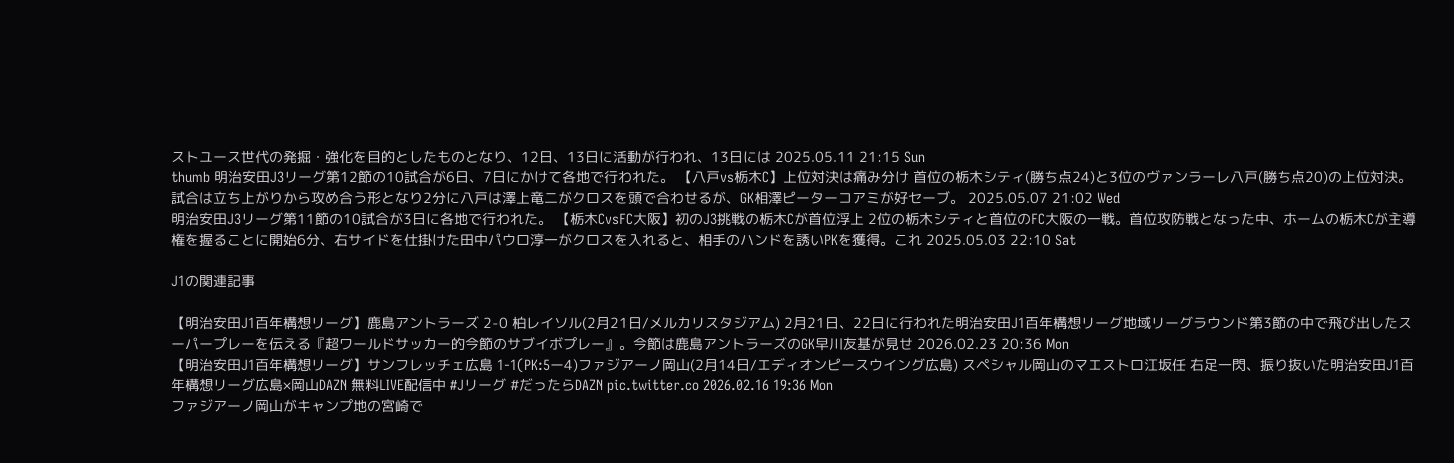ストユース世代の発掘・強化を目的としたものとなり、12日、13日に活動が行われ、13日には 2025.05.11 21:15 Sun
thumb 明治安田J3リーグ第12節の10試合が6日、7日にかけて各地で行われた。 【八戸vs栃木C】上位対決は痛み分け 首位の栃木シティ(勝ち点24)と3位のヴァンラーレ八戸(勝ち点20)の上位対決。試合は立ち上がりから攻め合う形となり2分に八戸は澤上竜二がクロスを頭で合わせるが、GK相澤ピーターコアミが好セーブ。 2025.05.07 21:02 Wed
明治安田J3リーグ第11節の10試合が3日に各地で行われた。 【栃木CvsFC大阪】初のJ3挑戦の栃木Cが首位浮上 2位の栃木シティと首位のFC大阪の一戦。首位攻防戦となった中、ホームの栃木Cが主導権を握ることに開始6分、右サイドを仕掛けた田中パウロ淳一がクロスを入れると、相手のハンドを誘いPKを獲得。これ 2025.05.03 22:10 Sat

J1の関連記事

【明治安田J1百年構想リーグ】鹿島アントラーズ 2-0 柏レイソル(2月21日/メルカリスタジアム) 2月21日、22日に行われた明治安田J1百年構想リーグ地域リーグラウンド第3節の中で飛び出したスーパープレーを伝える『超ワールドサッカー的今節のサブイボプレー』。今節は鹿島アントラーズのGK早川友基が見せ 2026.02.23 20:36 Mon
【明治安田J1百年構想リーグ】サンフレッチェ広島 1-1(PK:5ー4)ファジアーノ岡山(2月14日/エディオンピースウイング広島) スペシャル岡山のマエストロ江坂任 右足一閃、振り抜いた明治安田J1百年構想リーグ広島×岡山DAZN 無料LIVE配信中 #Jリーグ #だったらDAZN pic.twitter.co 2026.02.16 19:36 Mon
ファジアーノ岡山がキャンプ地の宮崎で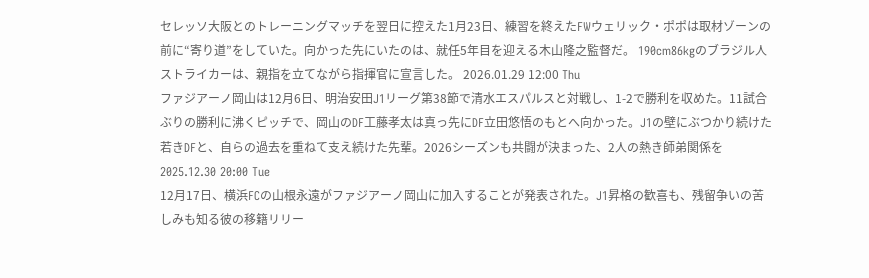セレッソ大阪とのトレーニングマッチを翌日に控えた1月23日、練習を終えたFWウェリック・ポポは取材ゾーンの前に“寄り道”をしていた。向かった先にいたのは、就任5年目を迎える木山隆之監督だ。 190cm86kgのブラジル人ストライカーは、親指を立てながら指揮官に宣言した。 2026.01.29 12:00 Thu
ファジアーノ岡山は12月6日、明治安田J1リーグ第38節で清水エスパルスと対戦し、1-2で勝利を収めた。11試合ぶりの勝利に沸くピッチで、岡山のDF工藤孝太は真っ先にDF立田悠悟のもとへ向かった。J1の壁にぶつかり続けた若きDFと、自らの過去を重ねて支え続けた先輩。2026シーズンも共闘が決まった、2人の熱き師弟関係を 2025.12.30 20:00 Tue
12月17日、横浜FCの山根永遠がファジアーノ岡山に加入することが発表された。J1昇格の歓喜も、残留争いの苦しみも知る彼の移籍リリー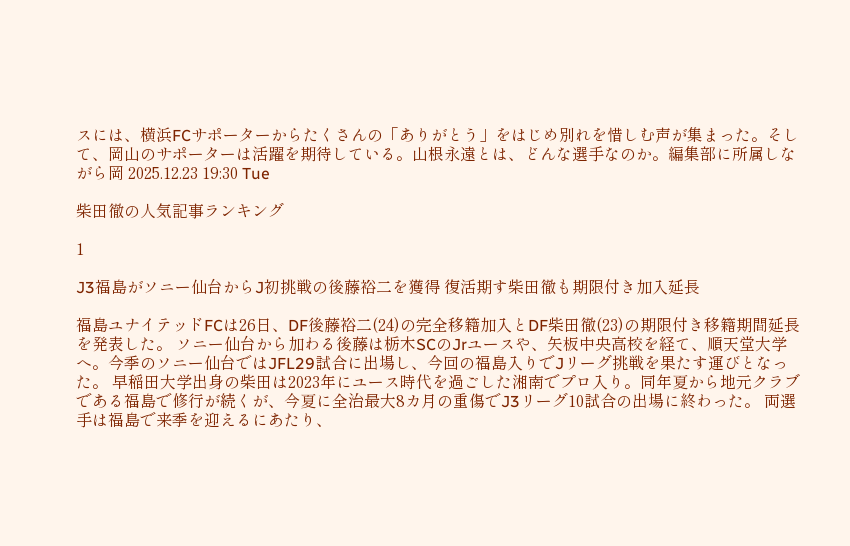スには、横浜FCサポーターからたくさんの「ありがとう」をはじめ別れを惜しむ声が集まった。そして、岡山のサポーターは活躍を期待している。山根永遠とは、どんな選手なのか。編集部に所属しながら岡 2025.12.23 19:30 Tue

柴田徹の人気記事ランキング

1

J3福島がソニー仙台からJ初挑戦の後藤裕二を獲得 復活期す柴田徹も期限付き加入延長

福島ユナイテッドFCは26日、DF後藤裕二(24)の完全移籍加入とDF柴田徹(23)の期限付き移籍期間延長を発表した。 ソニー仙台から加わる後藤は栃木SCのJrユースや、矢板中央高校を経て、順天堂大学へ。今季のソニー仙台ではJFL29試合に出場し、今回の福島入りでJリーグ挑戦を果たす運びとなった。 早稲田大学出身の柴田は2023年にユース時代を過ごした湘南でプロ入り。同年夏から地元クラブである福島で修行が続くが、今夏に全治最大8カ月の重傷でJ3リーグ10試合の出場に終わった。 両選手は福島で来季を迎えるにあたり、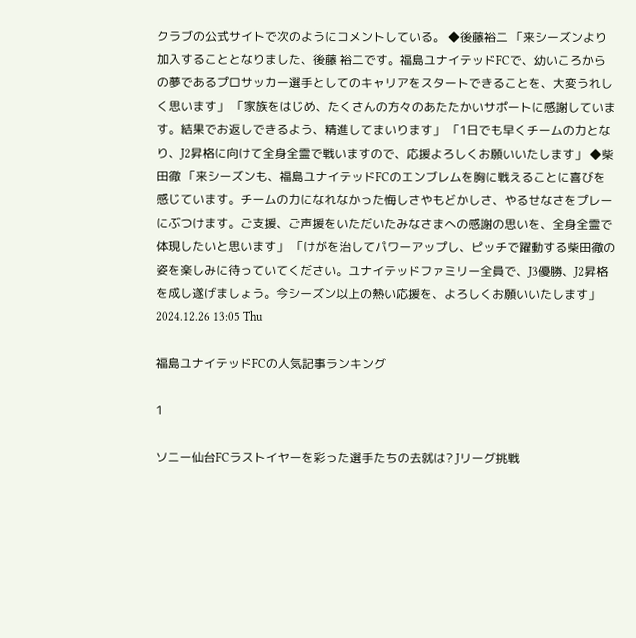クラブの公式サイトで次のようにコメントしている。 ◆後藤裕二 「来シーズンより加入することとなりました、後藤 裕二です。福島ユナイテッドFCで、幼いころからの夢であるプロサッカー選手としてのキャリアをスタートできることを、大変うれしく思います」 「家族をはじめ、たくさんの方々のあたたかいサポートに感謝しています。結果でお返しできるよう、精進してまいります」 「1日でも早くチームの力となり、J2昇格に向けて全身全霊で戦いますので、応援よろしくお願いいたします」 ◆柴田徹 「来シーズンも、福島ユナイテッドFCのエンブレムを胸に戦えることに喜びを感じています。チームの力になれなかった悔しさやもどかしさ、やるせなさをプレーにぶつけます。ご支援、ご声援をいただいたみなさまへの感謝の思いを、全身全霊で体現したいと思います」 「けがを治してパワーアップし、ピッチで躍動する柴田徹の姿を楽しみに待っていてください。ユナイテッドファミリー全員で、J3優勝、J2昇格を成し遂げましょう。今シーズン以上の熱い応援を、よろしくお願いいたします」 2024.12.26 13:05 Thu

福島ユナイテッドFCの人気記事ランキング

1

ソニー仙台FCラストイヤーを彩った選手たちの去就は? Jリーグ挑戦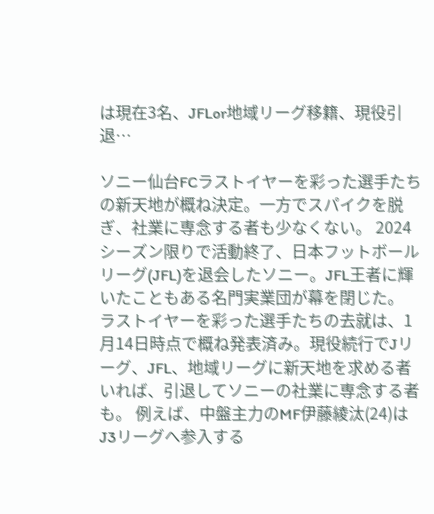は現在3名、JFLor地域リーグ移籍、現役引退…

ソニー仙台FCラストイヤーを彩った選手たちの新天地が概ね決定。一方でスパイクを脱ぎ、社業に専念する者も少なくない。 2024シーズン限りで活動終了、日本フットボールリーグ(JFL)を退会したソニー。JFL王者に輝いたこともある名門実業団が幕を閉じた。 ラストイヤーを彩った選手たちの去就は、1月14日時点で概ね発表済み。現役続行でJリーグ、JFL、地域リーグに新天地を求める者いれば、引退してソニーの社業に専念する者も。 例えば、中盤主力のMF伊藤綾汰(24)はJ3リーグへ参入する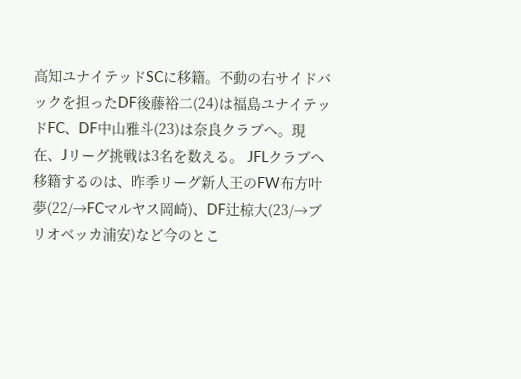高知ユナイテッドSCに移籍。不動の右サイドバックを担ったDF後藤裕二(24)は福島ユナイテッドFC、DF中山雅斗(23)は奈良クラブへ。現在、Jリーグ挑戦は3名を数える。 JFLクラブへ移籍するのは、昨季リーグ新人王のFW布方叶夢(22/→FCマルヤス岡崎)、DF辻椋大(23/→ブリオベッカ浦安)など今のとこ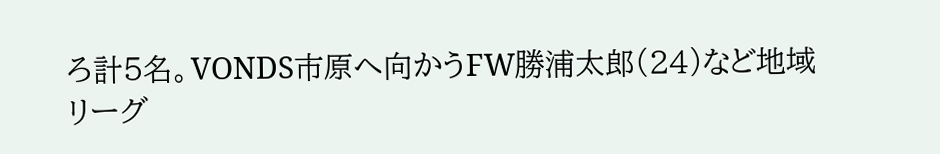ろ計5名。VONDS市原へ向かうFW勝浦太郎(24)など地域リーグ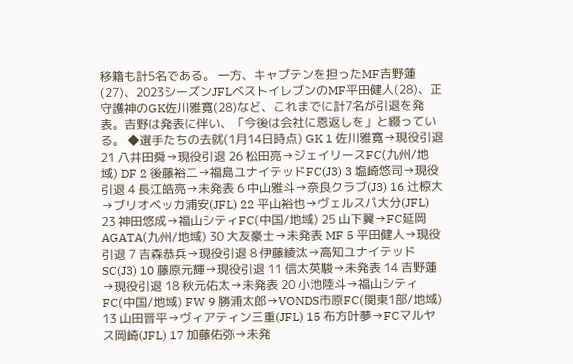移籍も計5名である。 一方、キャプテンを担ったMF吉野蓮(27)、2023シーズンJFLベストイレブンのMF平田健人(28)、正守護神のGK佐川雅寛(28)など、これまでに計7名が引退を発表。吉野は発表に伴い、「今後は会社に恩返しを」と綴っている。 ◆選手たちの去就(1月14日時点) GK 1 佐川雅寛→現役引退 21 八井田舜→現役引退 26 松田亮→ジェイリースFC(九州/地域) DF 2 後藤裕二→福島ユナイテッドFC(J3) 3 塩崎悠司→現役引退 4 長江皓亮→未発表 6 中山雅斗→奈良クラブ(J3) 16 辻椋大→ブリオベッカ浦安(JFL) 22 平山裕也→ヴェルスパ大分(JFL) 23 神田悠成→福山シティFC(中国/地域) 25 山下翼→FC延岡AGATA(九州/地域) 30 大友豪士→未発表 MF 5 平田健人→現役引退 7 吉森恭兵→現役引退 8 伊藤綾汰→高知ユナイテッドSC(J3) 10 藤原元輝→現役引退 11 信太英駿→未発表 14 吉野蓮→現役引退 18 秋元佑太→未発表 20 小池陸斗→福山シティFC(中国/地域) FW 9 勝浦太郎→VONDS市原FC(関東1部/地域) 13 山田晋平→ヴィアティン三重(JFL) 15 布方叶夢→FCマルヤス岡崎(JFL) 17 加藤佑弥→未発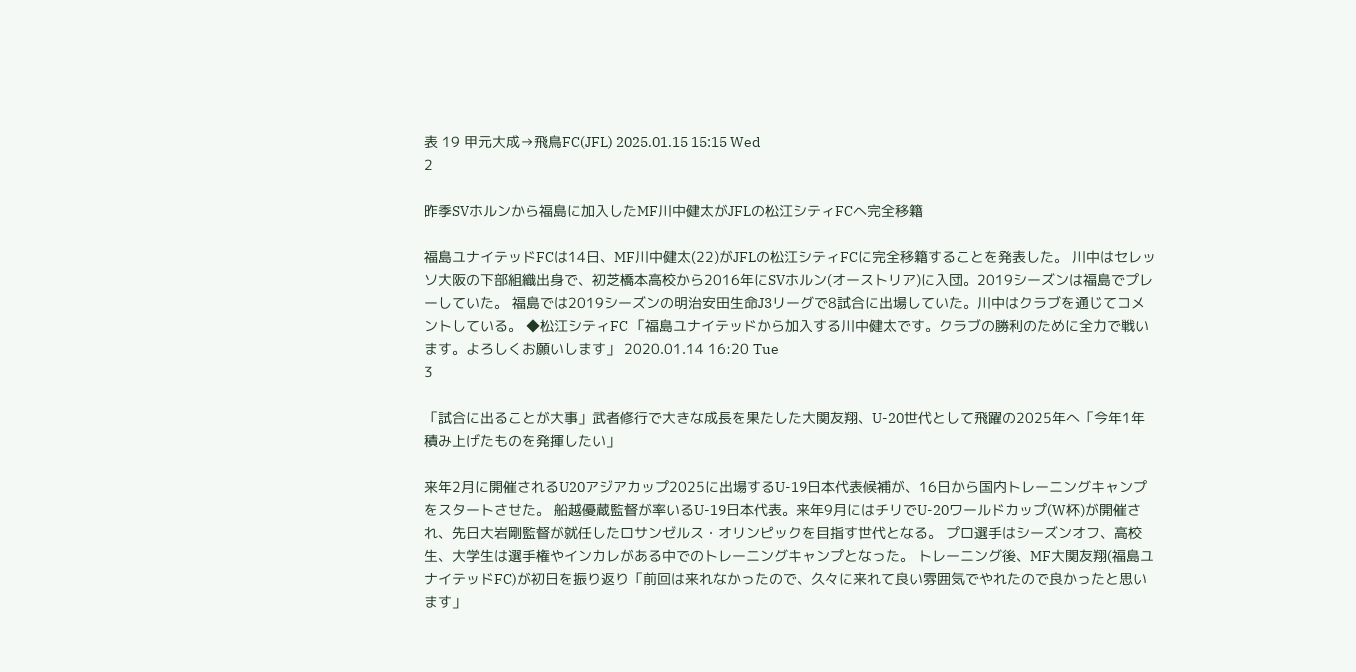表 19 甲元大成→飛鳥FC(JFL) 2025.01.15 15:15 Wed
2

昨季SVホルンから福島に加入したMF川中健太がJFLの松江シティFCへ完全移籍

福島ユナイテッドFCは14日、MF川中健太(22)がJFLの松江シティFCに完全移籍することを発表した。 川中はセレッソ大阪の下部組織出身で、初芝橋本高校から2016年にSVホルン(オーストリア)に入団。2019シーズンは福島でプレーしていた。 福島では2019シーズンの明治安田生命J3リーグで8試合に出場していた。川中はクラブを通じてコメントしている。 ◆松江シティFC 「福島ユナイテッドから加入する川中健太です。クラブの勝利のために全力で戦います。よろしくお願いします」 2020.01.14 16:20 Tue
3

「試合に出ることが大事」武者修行で大きな成長を果たした大関友翔、U-20世代として飛躍の2025年へ「今年1年積み上げたものを発揮したい」

来年2月に開催されるU20アジアカップ2025に出場するU-19日本代表候補が、16日から国内トレーニングキャンプをスタートさせた。 船越優蔵監督が率いるU-19日本代表。来年9月にはチリでU-20ワールドカップ(W杯)が開催され、先日大岩剛監督が就任したロサンゼルス・オリンピックを目指す世代となる。 プロ選手はシーズンオフ、高校生、大学生は選手権やインカレがある中でのトレーニングキャンプとなった。 トレーニング後、MF大関友翔(福島ユナイテッドFC)が初日を振り返り「前回は来れなかったので、久々に来れて良い雰囲気でやれたので良かったと思います」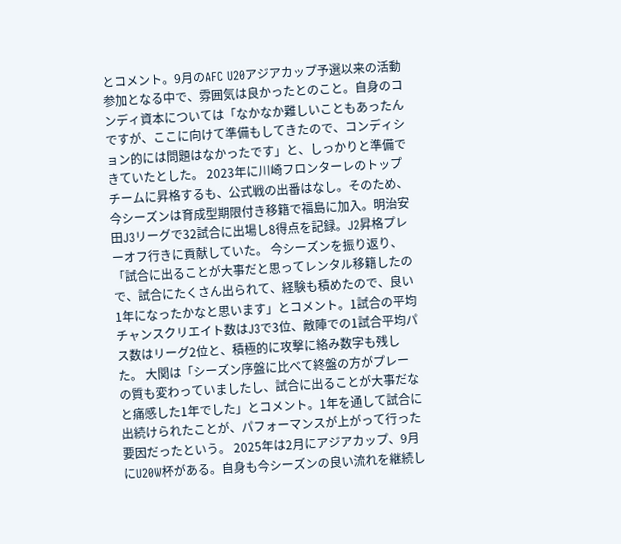とコメント。9月のAFC U20アジアカップ予選以来の活動参加となる中で、雰囲気は良かったとのこと。自身のコンディ資本については「なかなか難しいこともあったんですが、ここに向けて準備もしてきたので、コンディション的には問題はなかったです」と、しっかりと準備できていたとした。 2023年に川崎フロンターレのトップチームに昇格するも、公式戦の出番はなし。そのため、今シーズンは育成型期限付き移籍で福島に加入。明治安田J3リーグで32試合に出場し8得点を記録。J2昇格プレーオフ行きに貢献していた。 今シーズンを振り返り、「試合に出ることが大事だと思ってレンタル移籍したので、試合にたくさん出られて、経験も積めたので、良い1年になったかなと思います」とコメント。1試合の平均チャンスクリエイト数はJ3で3位、敵陣での1試合平均パス数はリーグ2位と、積極的に攻撃に絡み数字も残した。 大関は「シーズン序盤に比べて終盤の方がプレーの質も変わっていましたし、試合に出ることが大事だなと痛感した1年でした」とコメント。1年を通して試合に出続けられたことが、パフォーマンスが上がって行った要因だったという。 2025年は2月にアジアカップ、9月にU20W杯がある。自身も今シーズンの良い流れを継続し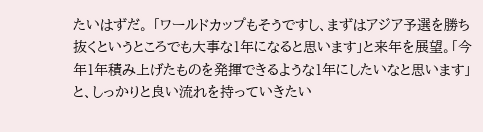たいはずだ。 「ワールドカップもそうですし、まずはアジア予選を勝ち抜くというところでも大事な1年になると思います」と来年を展望。「今年1年積み上げたものを発揮できるような1年にしたいなと思います」と、しっかりと良い流れを持っていきたい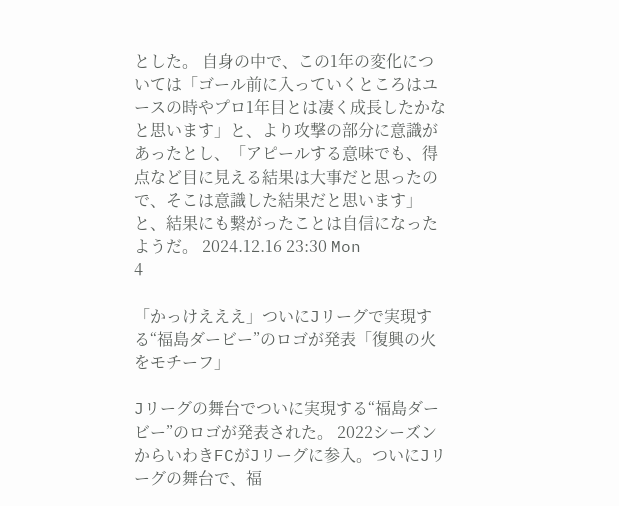とした。 自身の中で、この1年の変化については「ゴール前に入っていくところはユースの時やプロ1年目とは凄く成長したかなと思います」と、より攻撃の部分に意識があったとし、「アピールする意味でも、得点など目に見える結果は大事だと思ったので、そこは意識した結果だと思います」と、結果にも繋がったことは自信になったようだ。 2024.12.16 23:30 Mon
4

「かっけえええ」ついにJリーグで実現する“福島ダービー”のロゴが発表「復興の火をモチーフ」

Jリーグの舞台でついに実現する“福島ダービー”のロゴが発表された。 2022シーズンからいわきFCがJリーグに参入。ついにJリーグの舞台で、福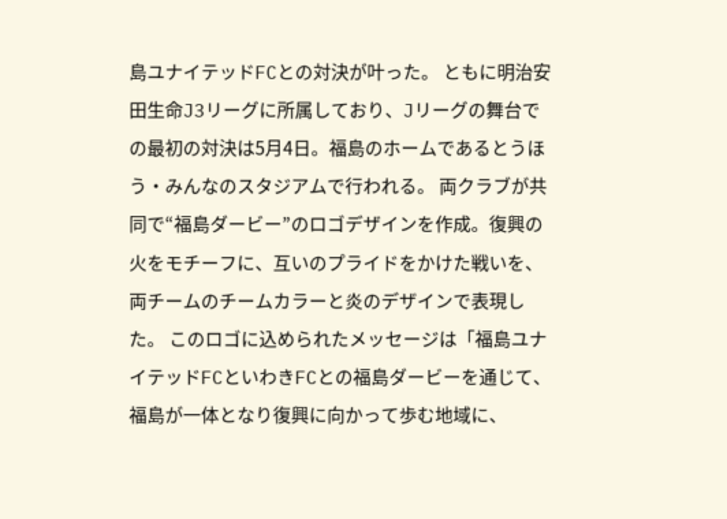島ユナイテッドFCとの対決が叶った。 ともに明治安田生命J3リーグに所属しており、Jリーグの舞台での最初の対決は5月4日。福島のホームであるとうほう・みんなのスタジアムで行われる。 両クラブが共同で“福島ダービー”のロゴデザインを作成。復興の火をモチーフに、互いのプライドをかけた戦いを、両チームのチームカラーと炎のデザインで表現した。 このロゴに込められたメッセージは「福島ユナイテッドFCといわきFCとの福島ダービーを通じて、福島が一体となり復興に向かって歩む地域に、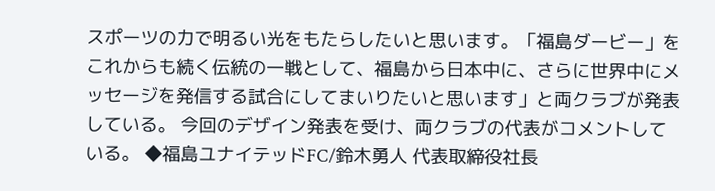スポーツの力で明るい光をもたらしたいと思います。「福島ダービー」をこれからも続く伝統の一戦として、福島から日本中に、さらに世界中にメッセージを発信する試合にしてまいりたいと思います」と両クラブが発表している。 今回のデザイン発表を受け、両クラブの代表がコメントしている。 ◆福島ユナイテッドFC/鈴木勇人 代表取締役社長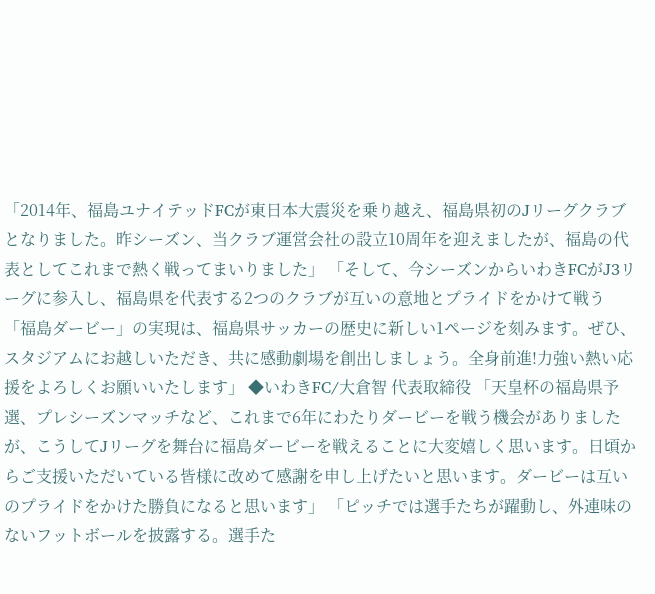「2014年、福島ユナイテッドFCが東日本大震災を乗り越え、福島県初のJリーグクラブとなりました。昨シーズン、当クラブ運営会社の設立10周年を迎えましたが、福島の代表としてこれまで熱く戦ってまいりました」 「そして、今シーズンからいわきFCがJ3リーグに参入し、福島県を代表する2つのクラブが互いの意地とプライドをかけて戦う「福島ダービー」の実現は、福島県サッカーの歴史に新しい1ページを刻みます。ぜひ、スタジアムにお越しいただき、共に感動劇場を創出しましょう。全身前進!力強い熱い応援をよろしくお願いいたします」 ◆いわきFC/大倉智 代表取締役 「天皇杯の福島県予選、プレシーズンマッチなど、これまで6年にわたりダービーを戦う機会がありましたが、こうしてJリーグを舞台に福島ダービーを戦えることに大変嬉しく思います。日頃からご支援いただいている皆様に改めて感謝を申し上げたいと思います。ダービーは互いのプライドをかけた勝負になると思います」 「ピッチでは選手たちが躍動し、外連味のないフットボールを披露する。選手た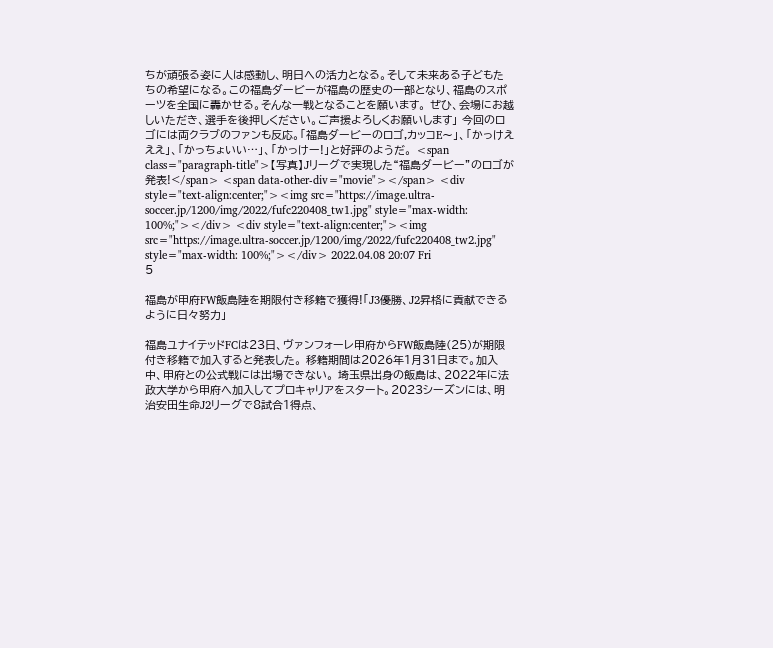ちが頑張る姿に人は感動し、明日への活力となる。そして未来ある子どもたちの希望になる。この福島ダービーが福島の歴史の一部となり、福島のスポーツを全国に轟かせる。そんな一戦となることを願います。 ぜひ、会場にお越しいただき、選手を後押しください。ご声援よろしくお願いします」 今回のロゴには両クラブのファンも反応。「福島ダービーのロゴ,カッコE〜」、「かっけえええ」、「かっちょいい…」、「かっけー!」と好評のようだ。 <span class="paragraph-title">【写真】Jリーグで実現した“福島ダービー”のロゴが発表!</span> <span data-other-div="movie"></span> <div style="text-align:center;"><img src="https://image.ultra-soccer.jp/1200/img/2022/fufc220408_tw1.jpg" style="max-width: 100%;"></div> <div style="text-align:center;"><img src="https://image.ultra-soccer.jp/1200/img/2022/fufc220408_tw2.jpg" style="max-width: 100%;"></div> 2022.04.08 20:07 Fri
5

福島が甲府FW飯島陸を期限付き移籍で獲得!「J3優勝、J2昇格に貢献できるように日々努力」

福島ユナイテッドFCは23日、ヴァンフォーレ甲府からFW飯島陸(25)が期限付き移籍で加入すると発表した。 移籍期間は2026年1月31日まで。加入中、甲府との公式戦には出場できない。 埼玉県出身の飯島は、2022年に法政大学から甲府へ加入してプロキャリアをスタート。2023シーズンには、明治安田生命J2リーグで8試合1得点、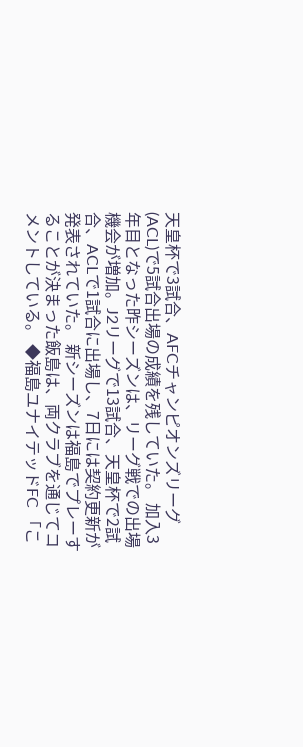天皇杯で3試合、AFCチャンピオンズリーグ(ACL)で5試合出場の成績を残していた。 加入3年目となった昨シーズンは、リーグ戦での出場機会が増加。J2リーグで13試合、天皇杯で2試合、ACLで1試合に出場し、7日には契約更新が発表されていた。 新シーズンは福島でプレーすることが決まった飯島は、両クラブを通じてコメントしている。 ◆福島ユナイテッドFC 「こ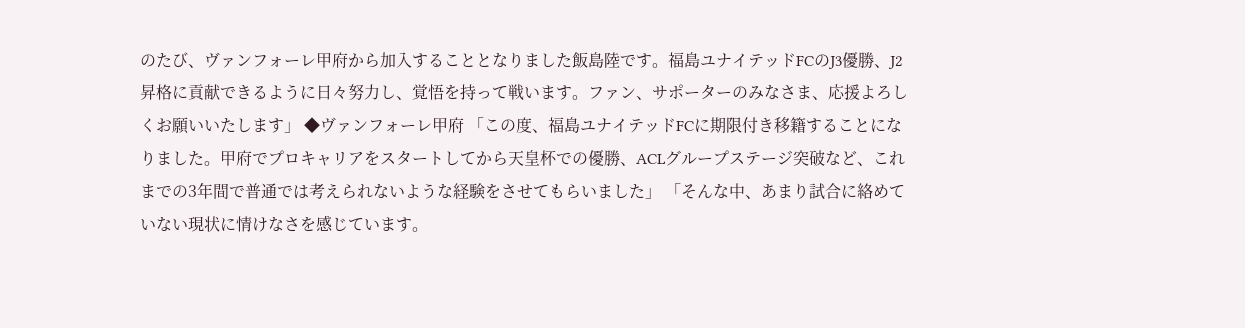のたび、ヴァンフォーレ甲府から加入することとなりました飯島陸です。福島ユナイテッドFCのJ3優勝、J2昇格に貢献できるように日々努力し、覚悟を持って戦います。ファン、サポーターのみなさま、応援よろしくお願いいたします」 ◆ヴァンフォーレ甲府 「この度、福島ユナイテッドFCに期限付き移籍することになりました。甲府でプロキャリアをスタートしてから天皇杯での優勝、ACLグループステージ突破など、これまでの3年間で普通では考えられないような経験をさせてもらいました」 「そんな中、あまり試合に絡めていない現状に情けなさを感じています。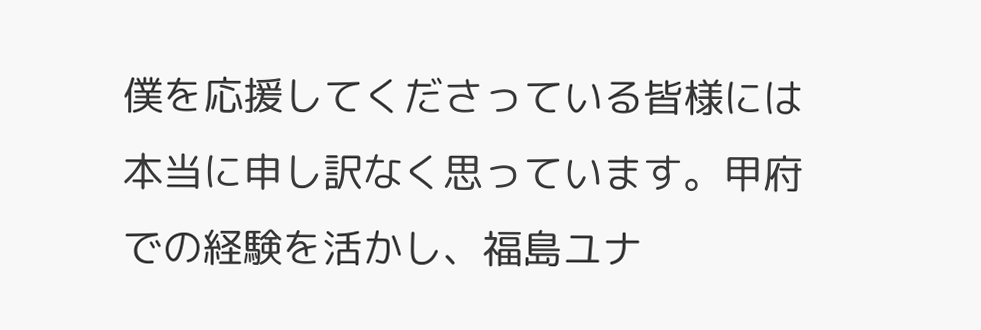僕を応援してくださっている皆様には本当に申し訳なく思っています。甲府での経験を活かし、福島ユナ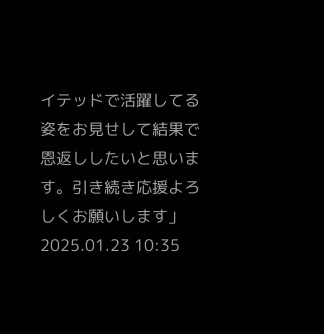イテッドで活躍してる姿をお見せして結果で恩返ししたいと思います。引き続き応援よろしくお願いします」 2025.01.23 10:35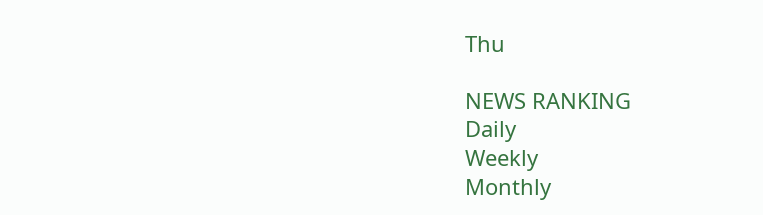Thu

NEWS RANKING
Daily
Weekly
Monthly